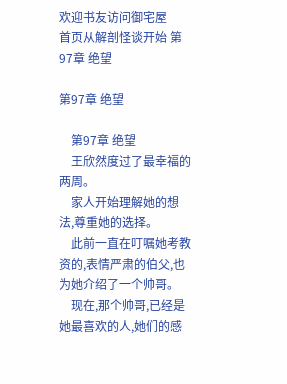欢迎书友访问御宅屋
首页从解剖怪谈开始 第97章 绝望

第97章 绝望

    第97章 绝望
    王欣然度过了最幸福的两周。
    家人开始理解她的想法,尊重她的选择。
    此前一直在叮嘱她考教资的,表情严肃的伯父,也为她介绍了一个帅哥。
    现在,那个帅哥,已经是她最喜欢的人,她们的感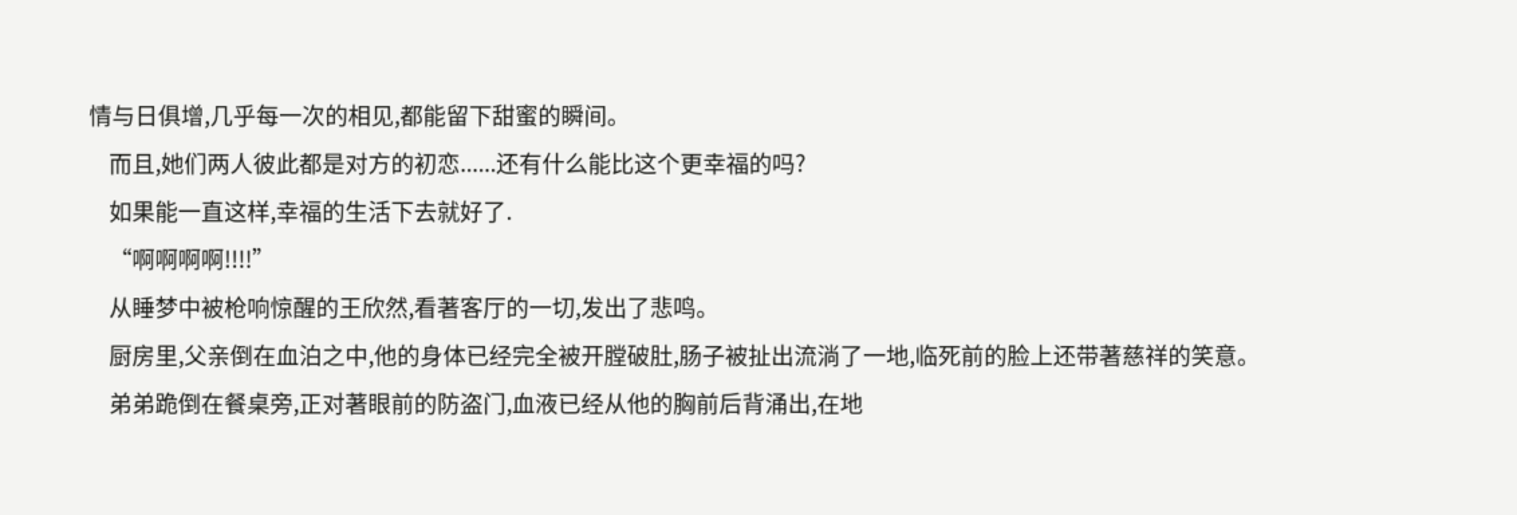情与日俱增,几乎每一次的相见,都能留下甜蜜的瞬间。
    而且,她们两人彼此都是对方的初恋......还有什么能比这个更幸福的吗?
    如果能一直这样,幸福的生活下去就好了.
    “啊啊啊啊!!!!”
    从睡梦中被枪响惊醒的王欣然,看著客厅的一切,发出了悲鸣。
    厨房里,父亲倒在血泊之中,他的身体已经完全被开膛破肚,肠子被扯出流淌了一地,临死前的脸上还带著慈祥的笑意。
    弟弟跪倒在餐桌旁,正对著眼前的防盗门,血液已经从他的胸前后背涌出,在地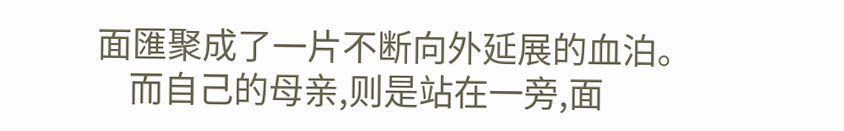面匯聚成了一片不断向外延展的血泊。
    而自己的母亲,则是站在一旁,面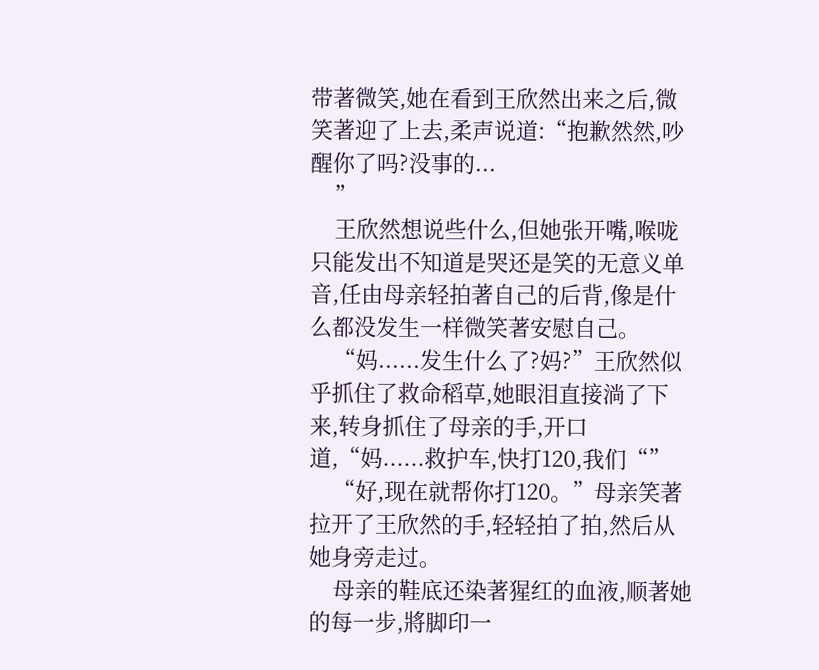带著微笑,她在看到王欣然出来之后,微笑著迎了上去,柔声说道:“抱歉然然,吵醒你了吗?没事的...
    ”
    王欣然想说些什么,但她张开嘴,喉咙只能发出不知道是哭还是笑的无意义单音,任由母亲轻拍著自己的后背,像是什么都没发生一样微笑著安慰自己。
    “妈......发生什么了?妈?”王欣然似乎抓住了救命稻草,她眼泪直接淌了下来,转身抓住了母亲的手,开口道,“妈......救护车,快打120,我们“”
    “好,现在就帮你打120。”母亲笑著拉开了王欣然的手,轻轻拍了拍,然后从她身旁走过。
    母亲的鞋底还染著猩红的血液,顺著她的每一步,將脚印一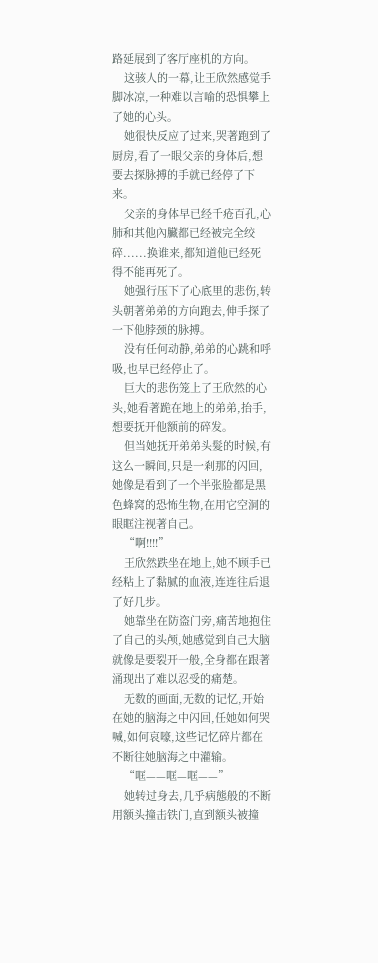路延展到了客厅座机的方向。
    这骇人的一幕,让王欣然感觉手脚冰凉,一种难以言喻的恐惧攀上了她的心头。
    她很快反应了过来,哭著跑到了厨房,看了一眼父亲的身体后,想要去探脉搏的手就已经停了下来。
    父亲的身体早已经千疮百孔,心肺和其他內臟都已经被完全绞碎......换谁来,都知道他已经死得不能再死了。
    她强行压下了心底里的悲伤,转头朝著弟弟的方向跑去,伸手探了一下他脖颈的脉搏。
    没有任何动静,弟弟的心跳和呼吸,也早已经停止了。
    巨大的悲伤笼上了王欣然的心头,她看著跪在地上的弟弟,抬手,想要抚开他额前的碎发。
    但当她抚开弟弟头髮的时候,有这么一瞬间,只是一剎那的闪回,她像是看到了一个半张脸都是黑色蜂窝的恐怖生物,在用它空洞的眼眶注视著自己。
    “啊!!!!”
    王欣然跌坐在地上,她不顾手已经粘上了黏腻的血液,连连往后退了好几步。
    她靠坐在防盗门旁,痛苦地抱住了自己的头颅,她感觉到自己大脑就像是要裂开一般,全身都在跟著涌现出了难以忍受的痛楚。
    无数的画面,无数的记忆,开始在她的脑海之中闪回,任她如何哭喊,如何哀嚎,这些记忆碎片都在不断往她脑海之中灌输。
    “哐——哐—哐——”
    她转过身去,几乎病態般的不断用额头撞击铁门,直到额头被撞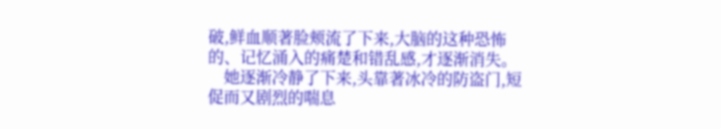破,鲜血顺著脸颊流了下来,大脑的这种恐怖的、记忆涌入的痛楚和错乱感,才逐渐消失。
    她逐渐冷静了下来,头靠著冰冷的防盗门,短促而又剧烈的喘息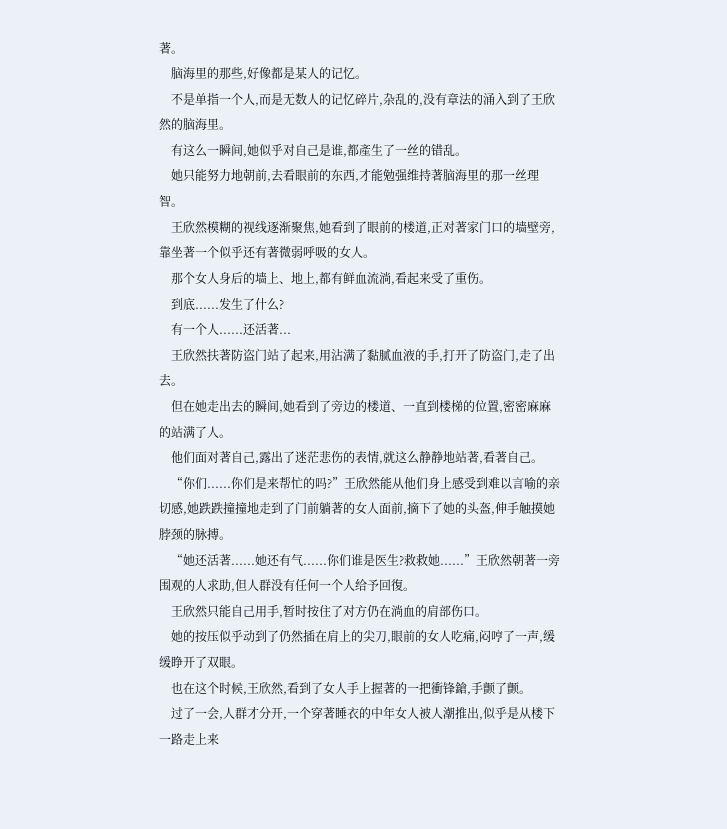著。
    脑海里的那些,好像都是某人的记忆。
    不是单指一个人,而是无数人的记忆碎片,杂乱的,没有章法的涌入到了王欣然的脑海里。
    有这么一瞬间,她似乎对自己是谁,都產生了一丝的错乱。
    她只能努力地朝前,去看眼前的东西,才能勉强维持著脑海里的那一丝理智。
    王欣然模糊的视线逐渐聚焦,她看到了眼前的楼道,正对著家门口的墙壁旁,靠坐著一个似乎还有著微弱呼吸的女人。
    那个女人身后的墙上、地上,都有鲜血流淌,看起来受了重伤。
    到底......发生了什么?
    有一个人......还活著...
    王欣然扶著防盗门站了起来,用沾满了黏腻血液的手,打开了防盗门,走了出去。
    但在她走出去的瞬间,她看到了旁边的楼道、一直到楼梯的位置,密密麻麻的站满了人。
    他们面对著自己,露出了迷茫悲伤的表情,就这么静静地站著,看著自己。
    “你们......你们是来帮忙的吗?”王欣然能从他们身上感受到难以言喻的亲切感,她跌跌撞撞地走到了门前躺著的女人面前,摘下了她的头盔,伸手触摸她脖颈的脉搏。
    “她还活著......她还有气......你们谁是医生?救救她......”王欣然朝著一旁围观的人求助,但人群没有任何一个人给予回復。
    王欣然只能自己用手,暂时按住了对方仍在淌血的肩部伤口。
    她的按压似乎动到了仍然插在肩上的尖刀,眼前的女人吃痛,闷哼了一声,缓缓睁开了双眼。
    也在这个时候,王欣然,看到了女人手上握著的一把衝锋鎗,手颤了颤。
    过了一会,人群才分开,一个穿著睡衣的中年女人被人潮推出,似乎是从楼下一路走上来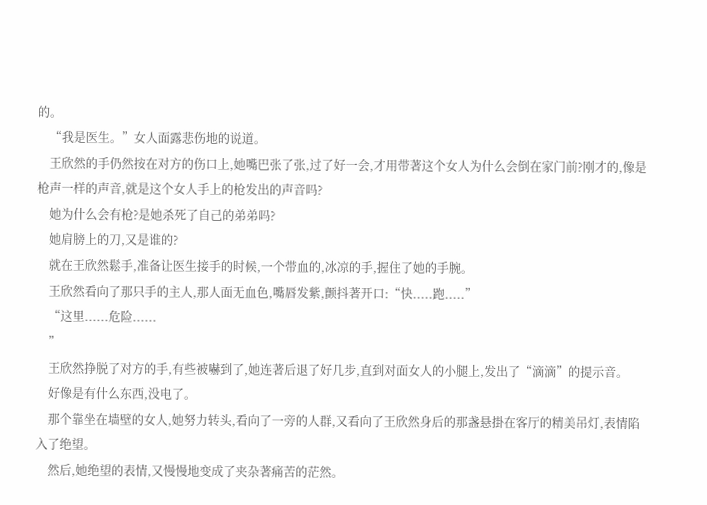的。
    “我是医生。”女人面露悲伤地的说道。
    王欣然的手仍然按在对方的伤口上,她嘴巴张了张,过了好一会,才用带著这个女人为什么会倒在家门前?刚才的,像是枪声一样的声音,就是这个女人手上的枪发出的声音吗?
    她为什么会有枪?是她杀死了自己的弟弟吗?
    她肩膀上的刀,又是谁的?
    就在王欣然鬆手,准备让医生接手的时候,一个带血的,冰凉的手,握住了她的手腕。
    王欣然看向了那只手的主人,那人面无血色,嘴唇发紫,颤抖著开口:“快.....跑.....”
    “这里......危险......
    ”
    王欣然挣脱了对方的手,有些被嚇到了,她连著后退了好几步,直到对面女人的小腿上,发出了“滴滴”的提示音。
    好像是有什么东西,没电了。
    那个靠坐在墙壁的女人,她努力转头,看向了一旁的人群,又看向了王欣然身后的那盏悬掛在客厅的精美吊灯,表情陷入了绝望。
    然后,她绝望的表情,又慢慢地变成了夹杂著痛苦的茫然。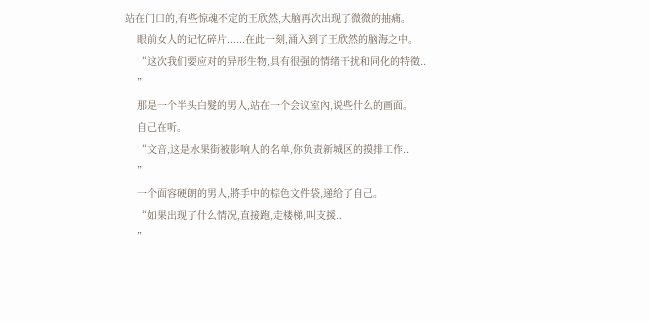站在门口的,有些惊魂不定的王欣然,大脑再次出现了微微的抽痛。
    眼前女人的记忆碎片......在此一刻,涌入到了王欣然的脑海之中。
    “这次我们要应对的异形生物,具有很强的情绪干扰和同化的特徵..
    ”
    那是一个半头白髮的男人,站在一个会议室內,说些什么的画面。
    自己在听。
    “文音,这是水果街被影响人的名单,你负责新城区的摸排工作..
    ”
    一个面容硬朗的男人,將手中的棕色文件袋,递给了自己。
    “如果出现了什么情况,直接跑,走楼梯,叫支援..
    ”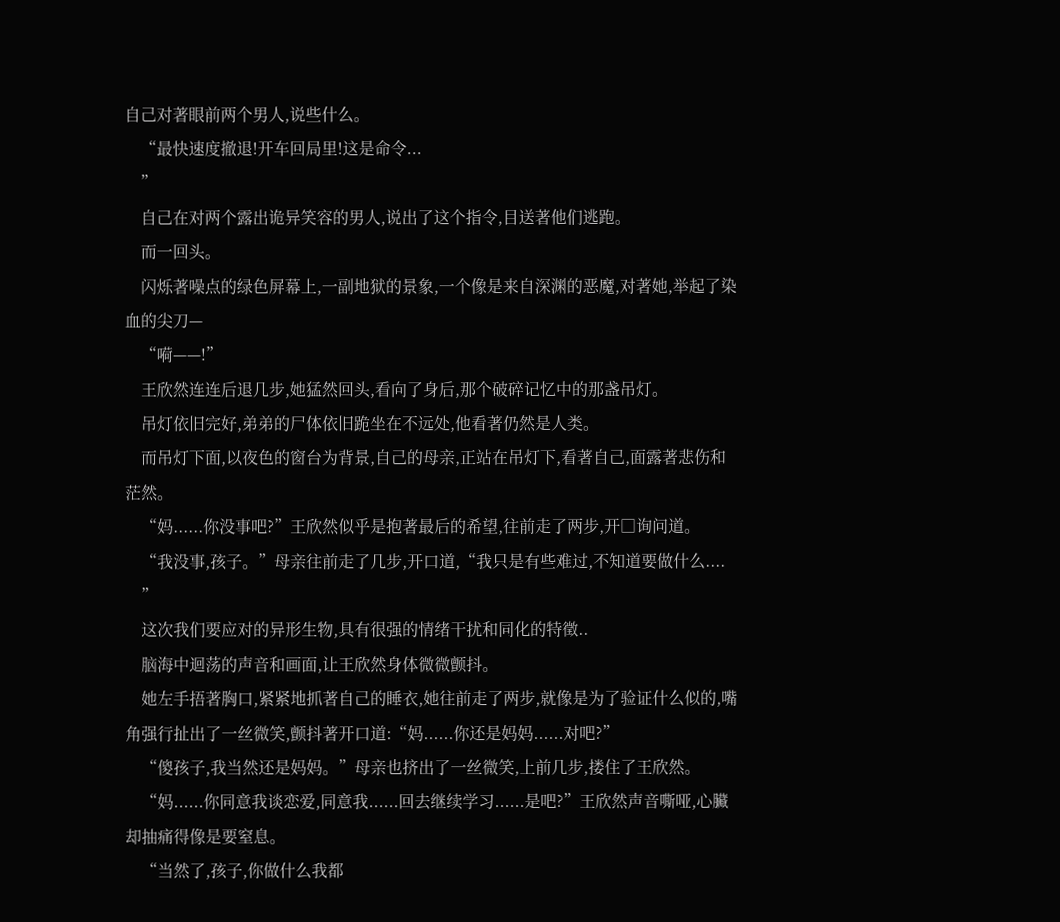自己对著眼前两个男人,说些什么。
    “最快速度撤退!开车回局里!这是命令...
    ”
    自己在对两个露出诡异笑容的男人,说出了这个指令,目送著他们逃跑。
    而一回头。
    闪烁著噪点的绿色屏幕上,一副地狱的景象,一个像是来自深渊的恶魔,对著她,举起了染血的尖刀—
    “嗬——!”
    王欣然连连后退几步,她猛然回头,看向了身后,那个破碎记忆中的那盏吊灯。
    吊灯依旧完好,弟弟的尸体依旧跪坐在不远处,他看著仍然是人类。
    而吊灯下面,以夜色的窗台为背景,自己的母亲,正站在吊灯下,看著自己,面露著悲伤和茫然。
    “妈......你没事吧?”王欣然似乎是抱著最后的希望,往前走了两步,开□询问道。
    “我没事,孩子。”母亲往前走了几步,开口道,“我只是有些难过,不知道要做什么....
    ”
    这次我们要应对的异形生物,具有很强的情绪干扰和同化的特徵..
    脑海中迴荡的声音和画面,让王欣然身体微微颤抖。
    她左手捂著胸口,紧紧地抓著自己的睡衣,她往前走了两步,就像是为了验证什么似的,嘴角强行扯出了一丝微笑,颤抖著开口道:“妈......你还是妈妈......对吧?”
    “傻孩子,我当然还是妈妈。”母亲也挤出了一丝微笑,上前几步,搂住了王欣然。
    “妈......你同意我谈恋爱,同意我......回去继续学习......是吧?”王欣然声音嘶哑,心臟却抽痛得像是要窒息。
    “当然了,孩子,你做什么我都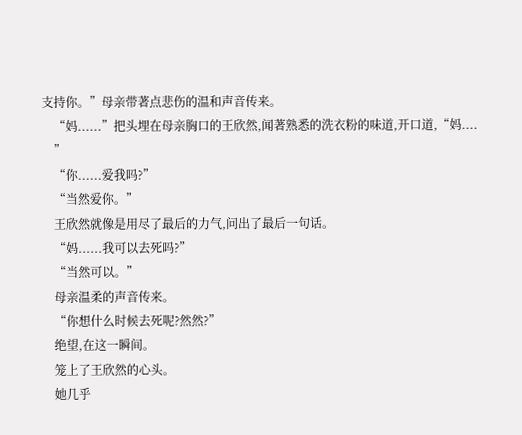支持你。”母亲带著点悲伤的温和声音传来。
    “妈......”把头埋在母亲胸口的王欣然,闻著熟悉的洗衣粉的味道,开口道,“妈....
    ”
    “你......爱我吗?”
    “当然爱你。”
    王欣然就像是用尽了最后的力气,问出了最后一句话。
    “妈......我可以去死吗?”
    “当然可以。”
    母亲温柔的声音传来。
    “你想什么时候去死呢?然然?”
    绝望,在这一瞬间。
    笼上了王欣然的心头。
    她几乎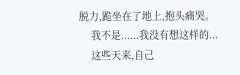脱力,跪坐在了地上,抱头痛哭。
    我不是......我没有想这样的...
    这些天来,自己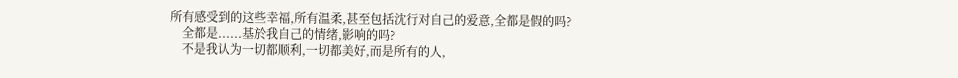所有感受到的这些幸福,所有温柔,甚至包括沈行对自己的爱意,全都是假的吗?
    全都是......基於我自己的情绪,影响的吗?
    不是我认为一切都顺利,一切都美好,而是所有的人,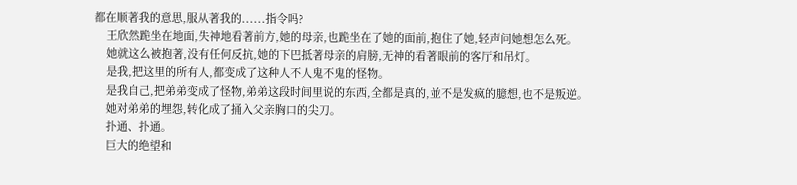都在顺著我的意思,服从著我的......指令吗?
    王欣然跪坐在地面,失神地看著前方,她的母亲,也跪坐在了她的面前,抱住了她,轻声问她想怎么死。
    她就这么被抱著,没有任何反抗,她的下巴抵著母亲的肩膀,无神的看著眼前的客厅和吊灯。
    是我,把这里的所有人,都变成了这种人不人鬼不鬼的怪物。
    是我自己,把弟弟变成了怪物,弟弟这段时间里说的东西,全都是真的,並不是发疯的臆想,也不是叛逆。
    她对弟弟的埋怨,转化成了捅入父亲胸口的尖刀。
    扑通、扑通。
    巨大的绝望和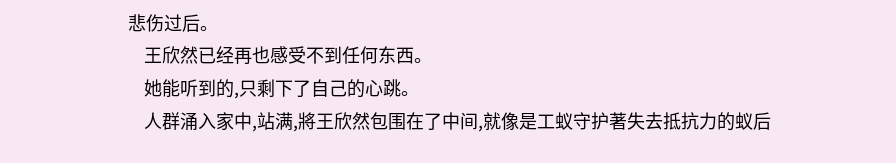悲伤过后。
    王欣然已经再也感受不到任何东西。
    她能听到的,只剩下了自己的心跳。
    人群涌入家中,站满,將王欣然包围在了中间,就像是工蚁守护著失去抵抗力的蚁后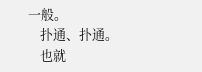一般。
    扑通、扑通。
    也就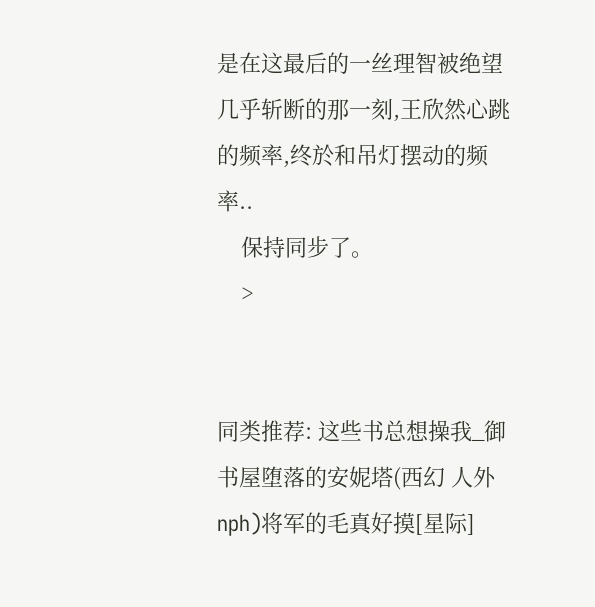是在这最后的一丝理智被绝望几乎斩断的那一刻,王欣然心跳的频率,终於和吊灯摆动的频率..
    保持同步了。
    >


同类推荐: 这些书总想操我_御书屋堕落的安妮塔(西幻 人外 nph)将军的毛真好摸[星际]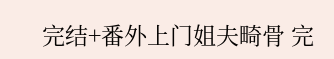完结+番外上门姐夫畸骨 完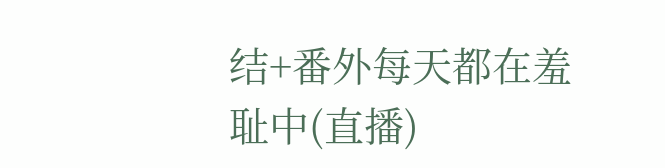结+番外每天都在羞耻中(直播)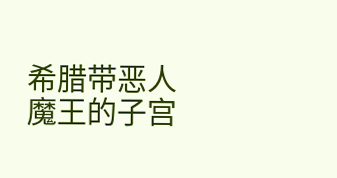希腊带恶人魔王的子宫